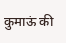कुमाऊं की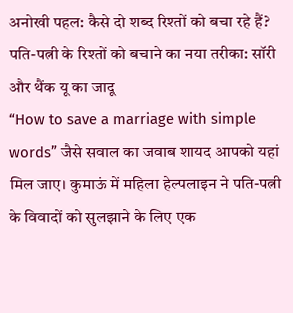अनोखी पहल: कैसे दो शब्द रिश्तों को बचा रहे हैं?
पति-पत्नी के रिश्तों को बचाने का नया तरीका: सॉरी और थैंक यू का जादू
“How to save a marriage with simple words” जैसे सवाल का जवाब शायद आपको यहां मिल जाए। कुमाऊं में महिला हेल्पलाइन ने पति-पत्नी के विवादों को सुलझाने के लिए एक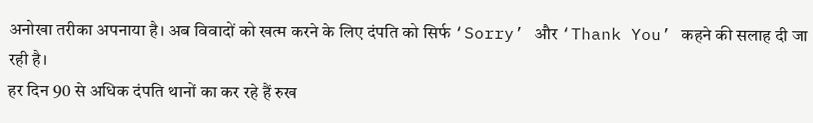अनोखा तरीका अपनाया है। अब विवादों को खत्म करने के लिए दंपति को सिर्फ ‘Sorry’ और ‘Thank You’ कहने की सलाह दी जा रही है।
हर दिन 90 से अधिक दंपति थानों का कर रहे हैं रुख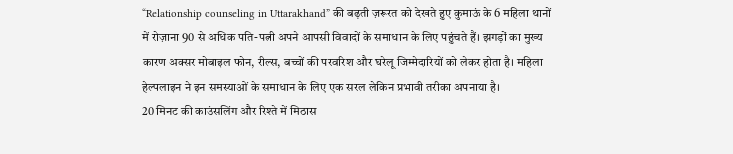“Relationship counseling in Uttarakhand” की बढ़ती ज़रूरत को देखते हुए कुमाऊं के 6 महिला थानों में रोज़ाना 90 से अधिक पति-पत्नी अपने आपसी विवादों के समाधान के लिए पहुंचते हैं। झगड़ों का मुख्य कारण अक्सर मोबाइल फोन, रील्स, बच्चों की परवरिश और घरेलू जिम्मेदारियों को लेकर होता है। महिला हेल्पलाइन ने इन समस्याओं के समाधान के लिए एक सरल लेकिन प्रभावी तरीका अपनाया है।
20 मिनट की काउंसलिंग और रिश्ते में मिठास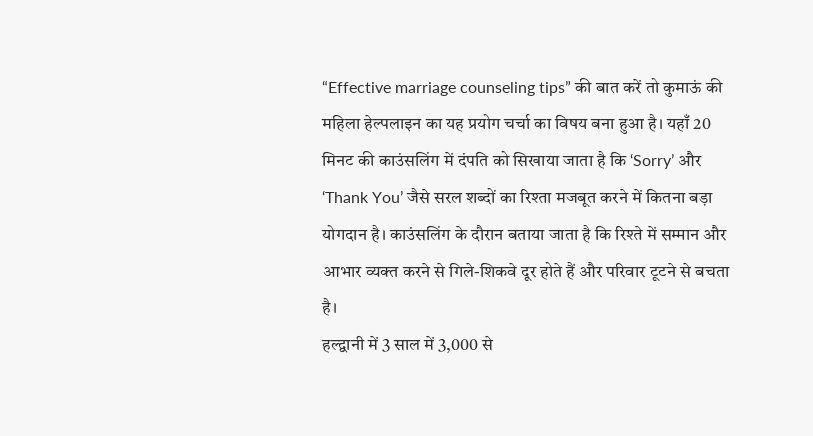“Effective marriage counseling tips” की बात करें तो कुमाऊं की महिला हेल्पलाइन का यह प्रयोग चर्चा का विषय बना हुआ है। यहाँ 20 मिनट की काउंसलिंग में दंपति को सिखाया जाता है कि ‘Sorry’ और ‘Thank You’ जैसे सरल शब्दों का रिश्ता मजबूत करने में कितना बड़ा योगदान है। काउंसलिंग के दौरान बताया जाता है कि रिश्ते में सम्मान और आभार व्यक्त करने से गिले-शिकवे दूर होते हैं और परिवार टूटने से बचता है।
हल्द्वानी में 3 साल में 3,000 से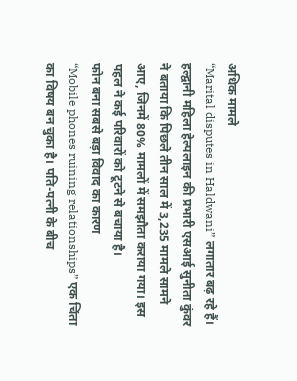अधिक मामले
“Marital disputes in Haldwani” लगातार बढ़ रहे हैं। हल्द्वानी महिला हेल्पलाइन की प्रभारी एसआई सुनीता कुंवर ने बताया कि पिछले तीन साल में 3,235 मामले सामने आए, जिनमें 80% मामलों में समझौता कराया गया। इस पहल ने कई परिवारों को टूटने से बचाया है।
फोन बना सबसे बड़ा विवाद का कारण
“Mobile phones ruining relationships” एक चिंता का विषय बन चुका है। पति-पत्नी के बीच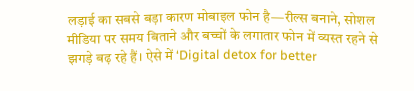लड़ाई का सबसे बड़ा कारण मोबाइल फोन है—रील्स बनाने, सोशल मीडिया पर समय बिताने और बच्चों के लगातार फोन में व्यस्त रहने से झगड़े बढ़ रहे हैं। ऐसे में ‘Digital detox for better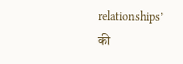relationships’ की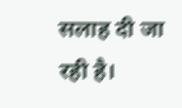सलाह दी जा रही है।